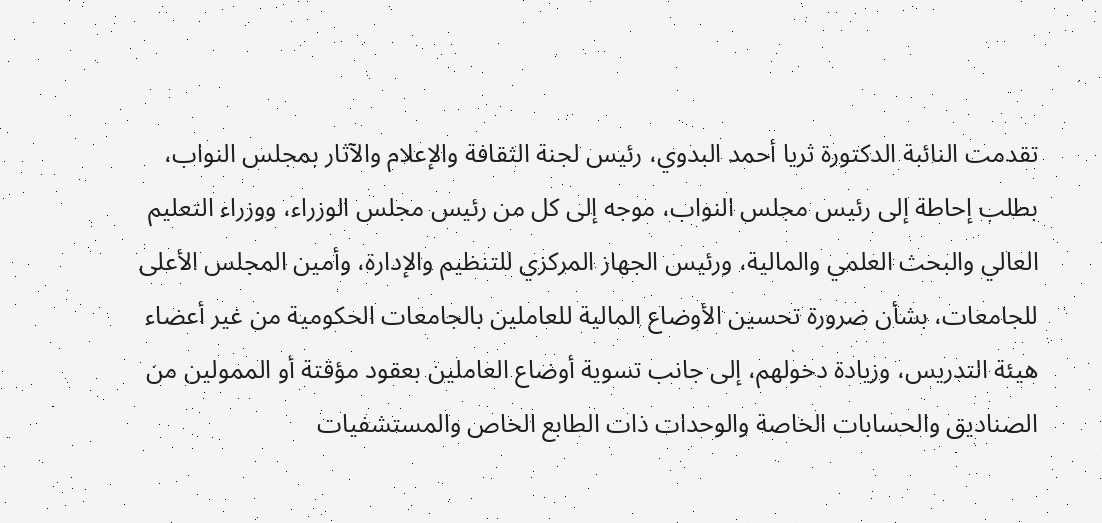تقدمت النائبة الدكتورة ثريا أحمد البدوي، رئيس لجنة الثقافة والإعلام والآثار بمجلس النواب، بطلب إحاطة إلى رئيس مجلس النواب، موجه إلى كل من رئيس مجلس الوزراء، ووزراء التعليم العالي والبحث العلمي والمالية، ورئيس الجهاز المركزي للتنظيم والإدارة، وأمين المجلس الأعلى للجامعات، بشأن ضرورة تحسين الأوضاع المالية للعاملين بالجامعات الحكومية من غير أعضاء هيئة التدريس، وزيادة دخولهم، إلى جانب تسوية أوضاع العاملين بعقود مؤقتة أو الممولين من الصناديق والحسابات الخاصة والوحدات ذات الطابع الخاص والمستشفيات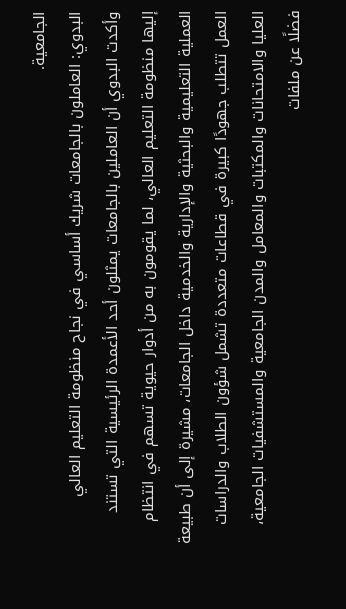الجامعية.
البدوي: العاملون بالجامعات شريك أساسي في نجاح منظومة التعليم العالي
وأكدت البدوي أن العاملين بالجامعات يمثلون أحد الأعمدة الرئيسية التي تستند إليها منظومة التعليم العالي، لما يقومون به من أدوار حيوية تسهم في انتظام العملية التعليمية والبحثية والإدارية والخدمية داخل الجامعات، مشيرة إلى أن طبيعة العمل تتطلب جهودًا كبيرة في قطاعات متعددة تشمل شؤون الطلاب والدراسات العليا والامتحانات والمكتبات والمعامل والمدن الجامعية والمستشفيات الجامعية، فضلًا عن ملفات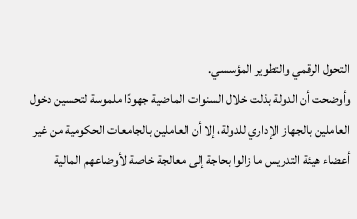التحول الرقمي والتطوير المؤسسي.
وأوضحت أن الدولة بذلت خلال السنوات الماضية جهودًا ملموسة لتحسين دخول العاملين بالجهاز الإداري للدولة، إلا أن العاملين بالجامعات الحكومية من غير أعضاء هيئة التدريس ما زالوا بحاجة إلى معالجة خاصة لأوضاعهم المالية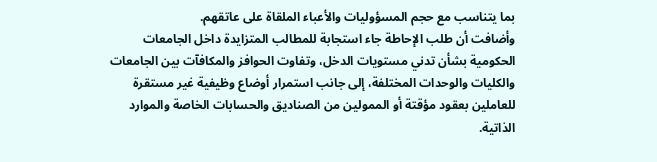بما يتناسب مع حجم المسؤوليات والأعباء الملقاة على عاتقهم.
وأضافت أن طلب الإحاطة جاء استجابة للمطالب المتزايدة داخل الجامعات الحكومية بشأن تدني مستويات الدخل، وتفاوت الحوافز والمكافآت بين الجامعات والكليات والوحدات المختلفة، إلى جانب استمرار أوضاع وظيفية غير مستقرة للعاملين بعقود مؤقتة أو الممولين من الصناديق والحسابات الخاصة والموارد الذاتية.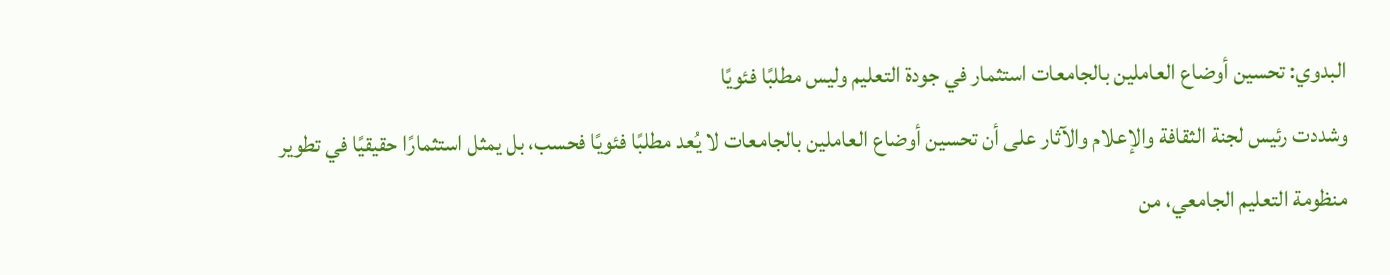البدوي: تحسين أوضاع العاملين بالجامعات استثمار في جودة التعليم وليس مطلبًا فئويًا
وشددت رئيس لجنة الثقافة والإعلام والآثار على أن تحسين أوضاع العاملين بالجامعات لا يُعد مطلبًا فئويًا فحسب، بل يمثل استثمارًا حقيقيًا في تطوير منظومة التعليم الجامعي، من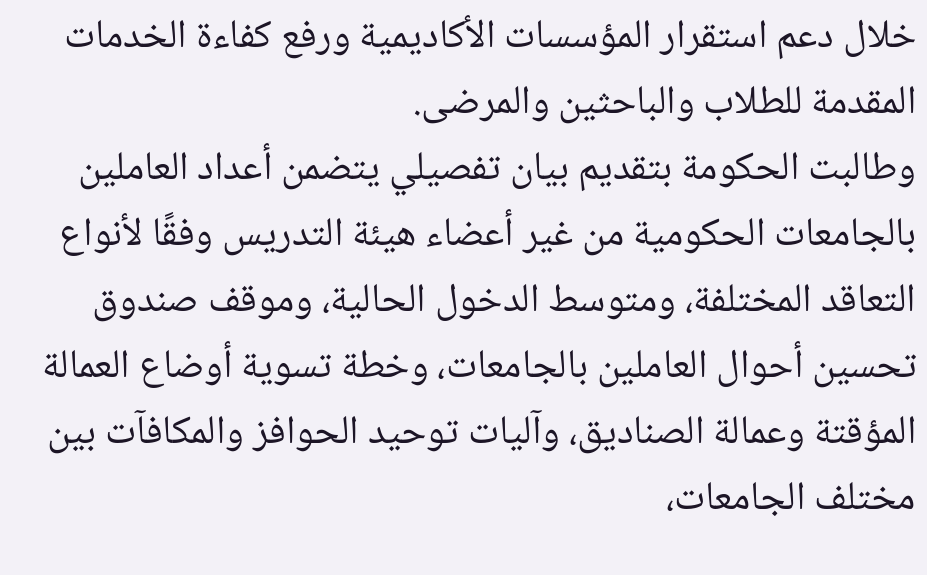خلال دعم استقرار المؤسسات الأكاديمية ورفع كفاءة الخدمات المقدمة للطلاب والباحثين والمرضى.
وطالبت الحكومة بتقديم بيان تفصيلي يتضمن أعداد العاملين بالجامعات الحكومية من غير أعضاء هيئة التدريس وفقًا لأنواع التعاقد المختلفة، ومتوسط الدخول الحالية، وموقف صندوق تحسين أحوال العاملين بالجامعات، وخطة تسوية أوضاع العمالة المؤقتة وعمالة الصناديق، وآليات توحيد الحوافز والمكافآت بين مختلف الجامعات،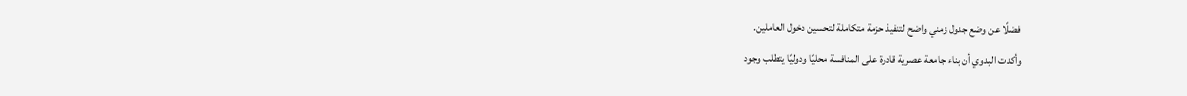فضلًا عن وضع جدول زمني واضح لتنفيذ حزمة متكاملة لتحسين دخول العاملين.
وأكدت البدوي أن بناء جامعة عصرية قادرة على المنافسة محليًا ودوليًا يتطلب وجود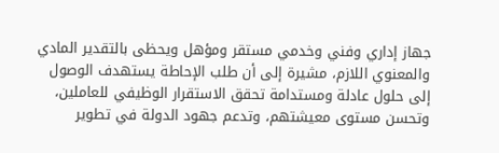جهاز إداري وفني وخدمي مستقر ومؤهل ويحظى بالتقدير المادي والمعنوي اللازم، مشيرة إلى أن طلب الإحاطة يستهدف الوصول إلى حلول عادلة ومستدامة تحقق الاستقرار الوظيفي للعاملين، وتحسن مستوى معيشتهم، وتدعم جهود الدولة في تطوير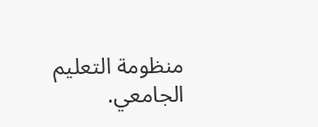منظومة التعليم الجامعي.